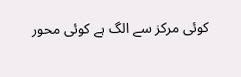کوئی مرکز سے الگ ہے کوئی محور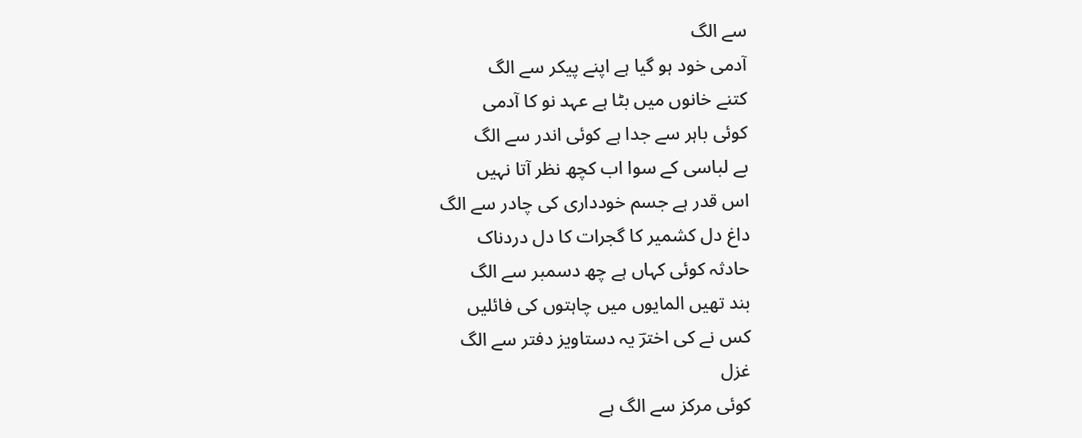سے الگ
آدمی خود ہو گیا ہے اپنے پیکر سے الگ
کتنے خانوں میں بٹا ہے عہد نو کا آدمی
کوئی باہر سے جدا ہے کوئی اندر سے الگ
بے لباسی کے سوا اب کچھ نظر آتا نہیں
اس قدر ہے جسم خودداری کی چادر سے الگ
داغ دل کشمیر کا گجرات کا دل دردناک
حادثہ کوئی کہاں ہے چھ دسمبر سے الگ
بند تھیں المایوں میں چاہتوں کی فائلیں
کس نے کی اخترؔ یہ دستاویز دفتر سے الگ
غزل
کوئی مرکز سے الگ ہے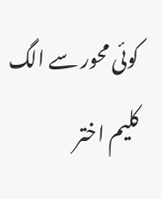کوئی محور سے الگ
کلیم اختر